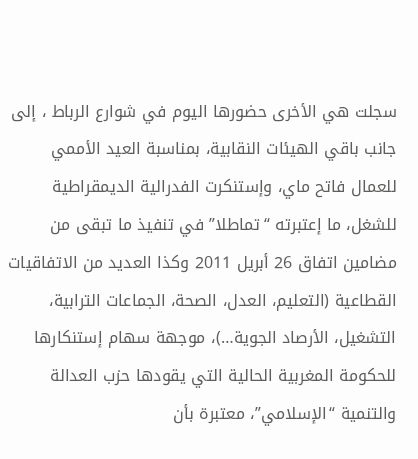سجلت هي الأخرى حضورها اليوم في شوارع الرباط ، إلى جانب باقي الهيئات النقابية، بمناسبة العيد الأممي للعمال فاتح ماي، وإستنكرت الفدرالية الديمقراطية للشغل، ما إعتبرته “تماطلا” في تنفيذ ما تبقى من مضامين اتفاق 26 أبريل 2011 وكذا العديد من الاتفاقيات القطاعية (التعليم، العدل، الصحة، الجماعات الترابية، التشغيل، الأرصاد الجوية…)، موجهة سهام إستنكارها للحكومة المغربية الحالية التي يقودها حزب العدالة والتنمية “الإسلامي”، معتبرة بأن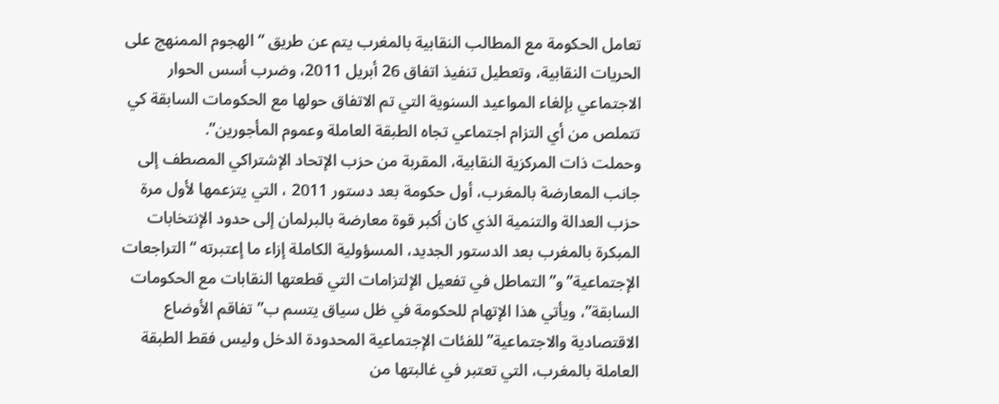تعامل الحكومة مع المطالب النقابية بالمغرب يتم عن طريق “الهجوم الممنهج على الحريات النقابية، وتعطيل تنفيذ اتفاق 26 أبريل 2011، وضرب أسس الحوار الاجتماعي بإلغاء المواعيد السنوية التي تم الاتفاق حولها مع الحكومات السابقة كي تتملص من أي التزام اجتماعي تجاه الطبقة العاملة وعموم المأجورين”.
وحملت ذات المركزية النقابية، المقربة من حزب الإتحاد الإشتراكي المصطف إلى جانب المعارضة بالمغرب، أول حكومة بعد دستور 2011 ، التي يتزعمها لأول مرة حزب العدالة والتنمية الذي كان أكبر قوة معارضة بالبرلمان إلى حدود الإنتخابات المبكرة بالمغرب بعد الدستور الجديد، المسؤولية الكاملة إزاء ما إعتبرته “التراجعات الإجتماعية” و”التماطل في تفعيل الإلتزامات التي قطعتها النقابات مع الحكومات السابقة”، ويأتي هذا الإتهام للحكومة في ظل سياق يتسم ب”تفاقم الأوضاع الاقتصادية والاجتماعية” للفئات الإجتماعية المحدودة الدخل وليس فقط الطبقة العاملة بالمغرب، التي تعتبر في غالبتها من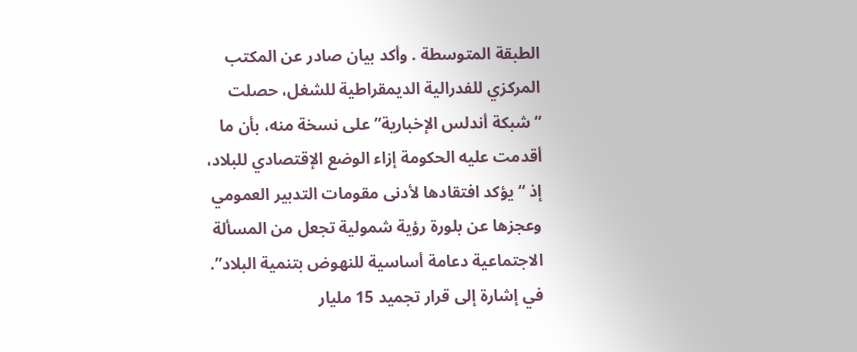الطبقة المتوسطة . وأكد بيان صادر عن المكتب المركزي للفدرالية الديمقراطية للشغل، حصلت “شبكة أندلس الإخبارية” على نسخة منه، بأن ما أقدمت عليه الحكومة إزاء الوضع الإقتصادي للبلاد، إذ “يؤكد افتقادها لأدنى مقومات التدبير العمومي وعجزها عن بلورة رؤية شمولية تجعل من المسألة الاجتماعية دعامة أساسية للنهوض بتنمية البلاد”. في إشارة إلى قرار تجميد 15 مليار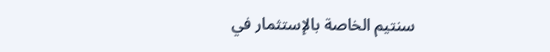سنتيم الخاصة بالإستثمار في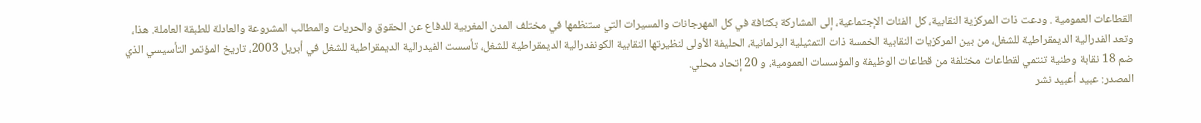القطاعات العمومية . ودعت ذات المركزية النقابية، كل الفئات الإجتماعية، إلى المشاركة بكثافة في كل المهرجانات والمسيرات التي ستنظمها في مختلف المدن المغربية للدفاع عن الحقوق والحريات والمطالب المشروعة والعادلة للطبقة العاملة. هذا، وتعد الفدرالية الديمقراطية للشغل، من بين المركزيات النقابية الخمسة ذات التمثيلية البرلمانية، الحليفة الأولى لنظيرتها النقابية الكونفدرالية الديمقراطية للشغل، تأسست الفيدرالية الديمقراطية للشغل في أبريل 2003، تاريخ المؤتمر التأسيسي الذي ضم 18 نقابة وطنية تنتمي لقطاعات مختلفة من قطاعات الوظيفة والمؤسسات العمومية، و 20 إتحاد محلي.
المصدر: عبيد أعبيد نشر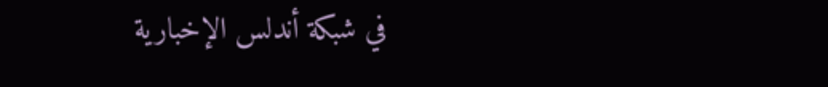في شبكة أندلس الإخبارية